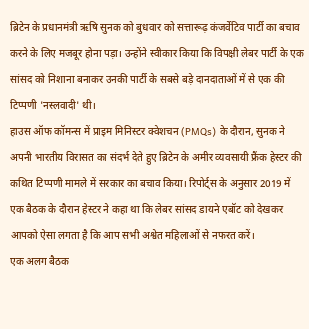ब्रिटेन के प्रधानमंत्री ऋषि सुनक को बुधवार को सत्तारूढ़ कंजर्वेटिव पार्टी का बचाव करने के लिए मजबूर होना पड़ा। उन्होंने स्वीकार किया कि विपक्षी लेबर पार्टी के एक सांसद को निशाना बनाकर उनकी पार्टी के सबसे बड़े दानदाताओं में से एक की टिप्पणी 'नस्लवादी' थी।
हाउस ऑफ कॉमन्स में प्राइम मिनिस्टर क्वेशचन (PMQs) के दौरान, सुनक ने अपनी भारतीय विरासत का संदर्भ देते हुए ब्रिटेन के अमीर व्यवसायी फ्रैंक हेस्टर की कथित टिप्पणी मामले में सरकार का बचाव किया। रिपोर्ट्स के अनुसार 2019 में एक बैठक के दौरान हेस्टर ने कहा था कि लेबर सांसद डायने एबॉट को देखकर आपको ऐसा लगता है कि आप सभी अश्वेत महिलाओं से नफरत करें।
एक अलग बैठक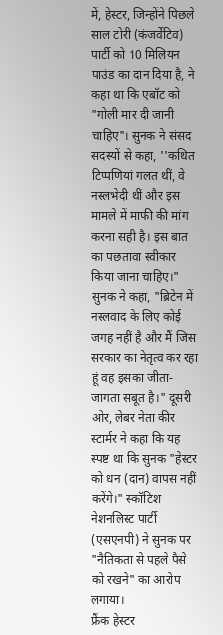में, हेस्टर, जिन्होंने पिछले साल टोरी (कंजर्वेटिव) पार्टी को 10 मिलियन पाउंड का दान दिया है, ने कहा था कि एबॉट को "गोली मार दी जानी चाहिए"। सुनक ने संसद सदस्यों से कहा, ''कथित टिप्पणियां गलत थीं, वे नस्लभेदी थीं और इस मामले में माफी की मांग करना सही है। इस बात का पछतावा स्वीकार किया जाना चाहिए।"
सुनक ने कहा, "ब्रिटेन में नस्लवाद के लिए कोई जगह नहीं है और मैं जिस सरकार का नेतृत्व कर रहा हूं वह इसका जीता-जागता सबूत है।" दूसरी ओर, लेबर नेता कीर स्टार्मर ने कहा कि यह स्पष्ट था कि सुनक "हेस्टर को धन (दान) वापस नहीं करेंगे।" स्कॉटिश नेशनलिस्ट पार्टी (एसएनपी) ने सुनक पर "नैतिकता से पहले पैसे को रखने" का आरोप लगाया।
फ्रैंक हेस्टर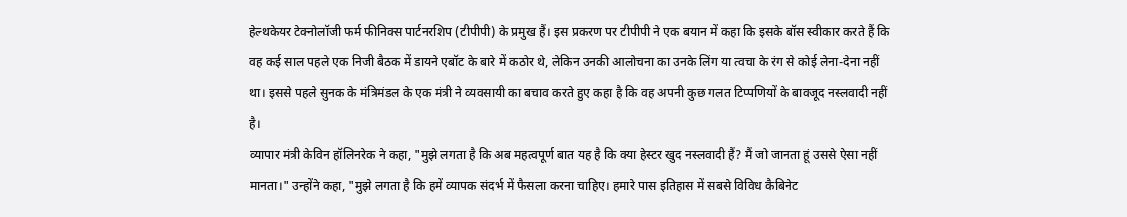हेल्थकेयर टेक्नोलॉजी फर्म फीनिक्स पार्टनरशिप (टीपीपी) के प्रमुख हैं। इस प्रकरण पर टीपीपी ने एक बयान में कहा कि इसके बॉस स्वीकार करते हैं कि वह कई साल पहले एक निजी बैठक में डायने एबॉट के बारे में कठोर थे, लेकिन उनकी आलोचना का उनके लिंग या त्वचा के रंग से कोई लेना-देना नहीं था। इससे पहले सुनक के मंत्रिमंडल के एक मंत्री ने व्यवसायी का बचाव करते हुए कहा है कि वह अपनी कुछ गलत टिप्पणियों के बावजूद नस्लवादी नहीं है।
व्यापार मंत्री केविन हॉलिनरेक ने कहा, "मुझे लगता है कि अब महत्वपूर्ण बात यह है कि क्या हेस्टर खुद नस्लवादी हैं? मैं जो जानता हूं उससे ऐसा नहीं मानता।" उन्होंने कहा, "मुझे लगता है कि हमें व्यापक संदर्भ में फैसला करना चाहिए। हमारे पास इतिहास में सबसे विविध कैबिनेट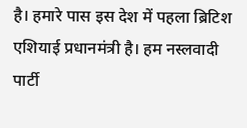है। हमारे पास इस देश में पहला ब्रिटिश एशियाई प्रधानमंत्री है। हम नस्लवादी पार्टी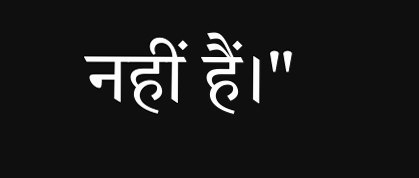नहीं हैं।"